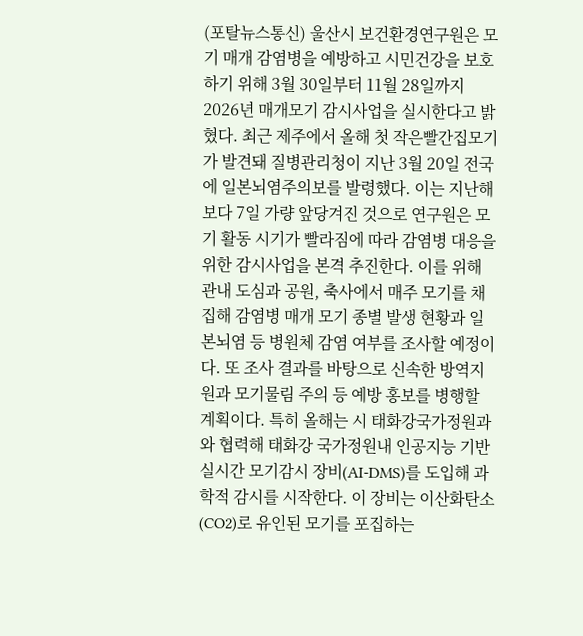(포탈뉴스통신) 울산시 보건환경연구원은 모기 매개 감염병을 예방하고 시민건강을 보호하기 위해 3월 30일부터 11월 28일까지 2026년 매개모기 감시사업을 실시한다고 밝혔다. 최근 제주에서 올해 첫 작은빨간집모기가 발견돼 질병관리청이 지난 3월 20일 전국에 일본뇌염주의보를 발령했다. 이는 지난해보다 7일 가량 앞당겨진 것으로 연구원은 모기 활동 시기가 빨라짐에 따라 감염병 대응을 위한 감시사업을 본격 추진한다. 이를 위해 관내 도심과 공원, 축사에서 매주 모기를 채집해 감염병 매개 모기 종별 발생 현황과 일본뇌염 등 병원체 감염 여부를 조사할 예정이다. 또 조사 결과를 바탕으로 신속한 방역지원과 모기물림 주의 등 예방 홍보를 병행할 계획이다. 특히 올해는 시 태화강국가정원과와 협력해 태화강 국가정원내 인공지능 기반 실시간 모기감시 장비(AI-DMS)를 도입해 과학적 감시를 시작한다. 이 장비는 이산화탄소(CO2)로 유인된 모기를 포집하는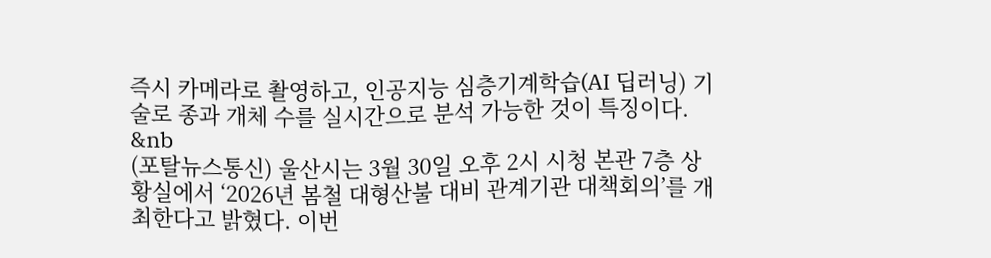즉시 카메라로 촬영하고, 인공지능 심층기계학습(AI 딥러닝) 기술로 종과 개체 수를 실시간으로 분석 가능한 것이 특징이다. &nb
(포탈뉴스통신) 울산시는 3월 30일 오후 2시 시청 본관 7층 상황실에서 ‘2026년 봄철 대형산불 대비 관계기관 대책회의’를 개최한다고 밝혔다. 이번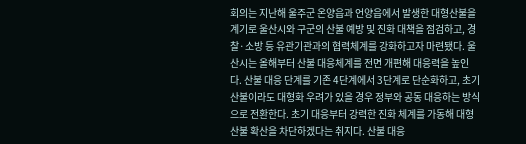회의는 지난해 울주군 온양읍과 언양읍에서 발생한 대형산불을 계기로 울산시와 구군의 산불 예방 및 진화 대책을 점검하고, 경찰·소방 등 유관기관과의 협력체계를 강화하고자 마련됐다. 울산시는 올해부터 산불 대응체계를 전면 개편해 대응력을 높인다. 산불 대응 단계를 기존 4단계에서 3단계로 단순화하고, 초기 산불이라도 대형화 우려가 있을 경우 정부와 공동 대응하는 방식으로 전환한다. 초기 대응부터 강력한 진화 체계를 가동해 대형산불 확산을 차단하겠다는 취지다. 산불 대응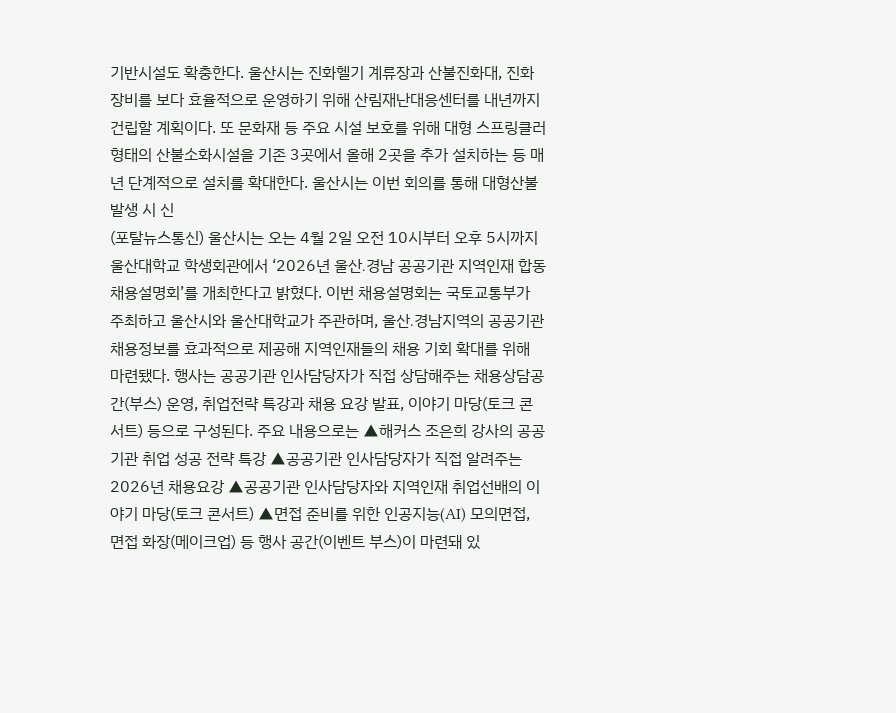기반시설도 확충한다. 울산시는 진화헬기 계류장과 산불진화대, 진화장비를 보다 효율적으로 운영하기 위해 산림재난대응센터를 내년까지 건립할 계획이다. 또 문화재 등 주요 시설 보호를 위해 대형 스프링클러 형태의 산불소화시설을 기존 3곳에서 올해 2곳을 추가 설치하는 등 매년 단계적으로 설치를 확대한다. 울산시는 이번 회의를 통해 대형산불 발생 시 신
(포탈뉴스통신) 울산시는 오는 4월 2일 오전 10시부터 오후 5시까지 울산대학교 학생회관에서 ‘2026년 울산․경남 공공기관 지역인재 합동채용설명회’를 개최한다고 밝혔다. 이번 채용설명회는 국토교통부가 주최하고 울산시와 울산대학교가 주관하며, 울산․경남지역의 공공기관 채용정보를 효과적으로 제공해 지역인재들의 채용 기회 확대를 위해 마련됐다. 행사는 공공기관 인사담당자가 직접 상담해주는 채용상담공간(부스) 운영, 취업전략 특강과 채용 요강 발표, 이야기 마당(토크 콘서트) 등으로 구성된다. 주요 내용으로는 ▲해커스 조은희 강사의 공공기관 취업 성공 전략 특강 ▲공공기관 인사담당자가 직접 알려주는 2026년 채용요강 ▲공공기관 인사담당자와 지역인재 취업선배의 이야기 마당(토크 콘서트) ▲면접 준비를 위한 인공지능(AI) 모의면접, 면접 화장(메이크업) 등 행사 공간(이벤트 부스)이 마련돼 있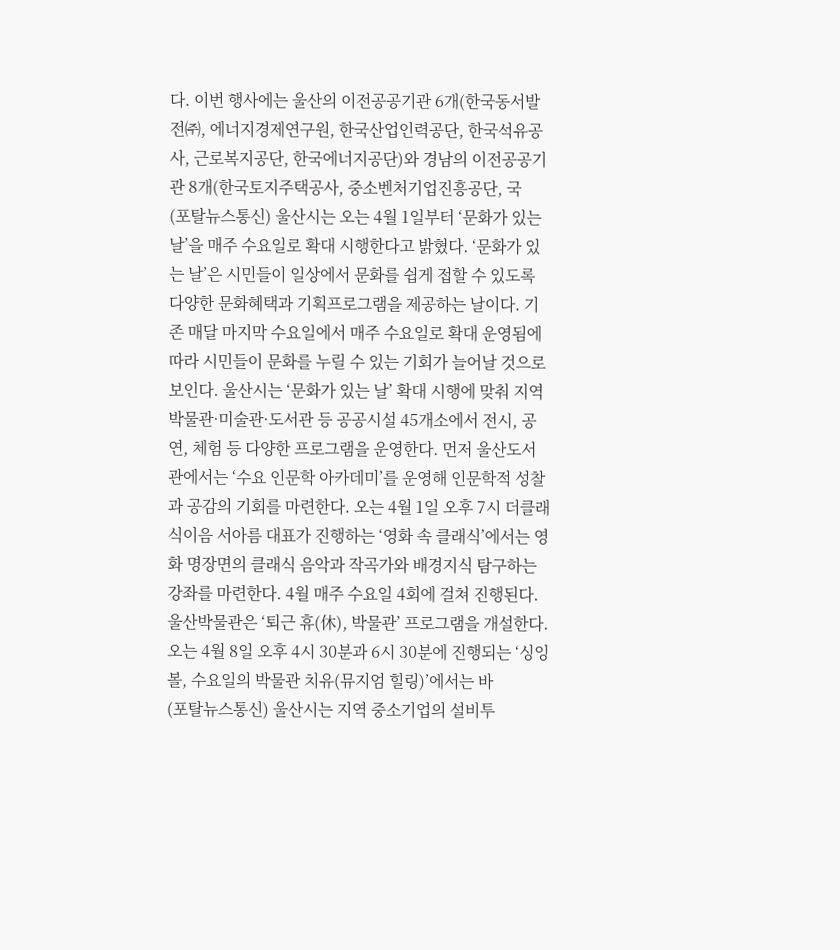다. 이번 행사에는 울산의 이전공공기관 6개(한국동서발전㈜, 에너지경제연구원, 한국산업인력공단, 한국석유공사, 근로복지공단, 한국에너지공단)와 경남의 이전공공기관 8개(한국토지주택공사, 중소벤처기업진흥공단, 국
(포탈뉴스통신) 울산시는 오는 4월 1일부터 ‘문화가 있는 날’을 매주 수요일로 확대 시행한다고 밝혔다. ‘문화가 있는 날’은 시민들이 일상에서 문화를 쉽게 접할 수 있도록 다양한 문화혜택과 기획프로그램을 제공하는 날이다. 기존 매달 마지막 수요일에서 매주 수요일로 확대 운영됨에 따라 시민들이 문화를 누릴 수 있는 기회가 늘어날 것으로 보인다. 울산시는 ‘문화가 있는 날’ 확대 시행에 맞춰 지역 박물관·미술관·도서관 등 공공시설 45개소에서 전시, 공연, 체험 등 다양한 프로그램을 운영한다. 먼저 울산도서관에서는 ‘수요 인문학 아카데미’를 운영해 인문학적 성찰과 공감의 기회를 마련한다. 오는 4월 1일 오후 7시 더클래식이음 서아름 대표가 진행하는 ‘영화 속 클래식’에서는 영화 명장면의 클래식 음악과 작곡가와 배경지식 탐구하는 강좌를 마련한다. 4월 매주 수요일 4회에 걸쳐 진행된다. 울산박물관은 ‘퇴근 휴(休), 박물관’ 프로그램을 개설한다. 오는 4월 8일 오후 4시 30분과 6시 30분에 진행되는 ‘싱잉볼, 수요일의 박물관 치유(뮤지엄 힐링)’에서는 바
(포탈뉴스통신) 울산시는 지역 중소기업의 설비투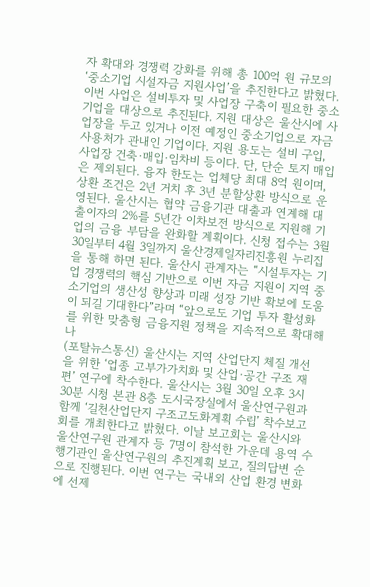자 확대와 경쟁력 강화를 위해 총 100억 원 규모의 ‘중소기업 시설자금 지원사업’을 추진한다고 밝혔다. 이번 사업은 설비투자 및 사업장 구축이 필요한 중소기업을 대상으로 추진된다. 지원 대상은 울산시에 사업장을 두고 있거나 이전 예정인 중소기업으로 자금 사용처가 관내인 기업이다. 지원 용도는 설비 구입, 사업장 건축·매입·임차비 등이다. 단, 단순 토지 매입은 제외된다. 융자 한도는 업체당 최대 8억 원이며, 상환 조건은 2년 거치 후 3년 분할상환 방식으로 운영된다. 울산시는 협약 금융기관 대출과 연계해 대출이자의 2%를 5년간 이차보전 방식으로 지원해 기업의 금융 부담을 완화할 계획이다. 신청 접수는 3월 30일부터 4월 3일까지 울산경제일자리진흥원 누리집을 통해 하면 된다. 울산시 관계자는 “시설투자는 기업 경쟁력의 핵심 기반으로 이번 자금 지원이 지역 중소기업의 생산성 향상과 미래 성장 기반 확보에 도움이 되길 기대한다”라며 “앞으로도 기업 투자 활성화를 위한 맞춤형 금융지원 정책을 지속적으로 확대해 나
(포탈뉴스통신) 울산시는 지역 산업단지 체질 개선을 위한 ‘업종 고부가가치화 및 산업·공간 구조 재편’ 연구에 착수한다. 울산시는 3월 30일 오후 3시 30분 시청 본관 8층 도시국장실에서 울산연구원과 함께 ‘길천산업단지 구조고도화계획 수립’ 착수보고회를 개최한다고 밝혔다. 이날 보고회는 울산시와 울산연구원 관계자 등 7명이 참석한 가운데 용역 수행기관인 울산연구원의 추진계획 보고, 질의답변 순으로 진행된다. 이번 연구는 국내외 산업 환경 변화에 선제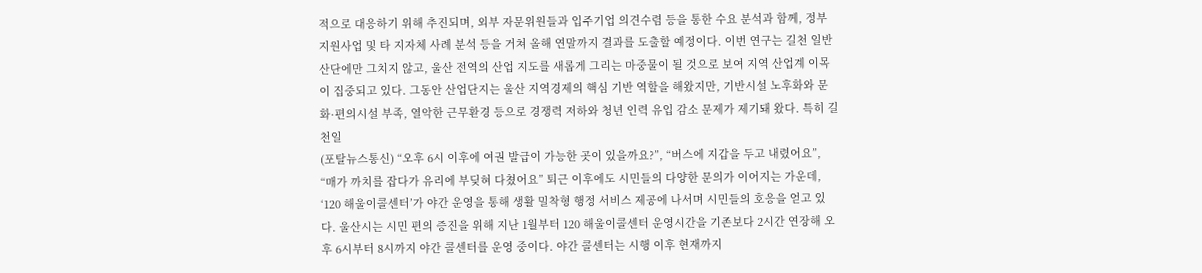적으로 대응하기 위해 추진되며, 외부 자문위원들과 입주기업 의견수렴 등을 통한 수요 분석과 함께, 정부 지원사업 및 타 지자체 사례 분석 등을 거쳐 올해 연말까지 결과를 도출할 예정이다. 이번 연구는 길천 일반산단에만 그치지 않고, 울산 전역의 산업 지도를 새롭게 그리는 마중물이 될 것으로 보여 지역 산업계 이목이 집중되고 있다. 그동안 산업단지는 울산 지역경제의 핵심 기반 역할을 해왔지만, 기반시설 노후화와 문화·편의시설 부족, 열악한 근무환경 등으로 경쟁력 저하와 청년 인력 유입 감소 문제가 제기돼 왔다. 특히 길천일
(포탈뉴스통신) “오후 6시 이후에 여권 발급이 가능한 곳이 있을까요?”, “버스에 지갑을 두고 내렸어요”, “매가 까치를 잡다가 유리에 부딪혀 다쳤어요” 퇴근 이후에도 시민들의 다양한 문의가 이어지는 가운데, ‘120 해울이콜센터’가 야간 운영을 통해 생활 밀착형 행정 서비스 제공에 나서며 시민들의 호응을 얻고 있다. 울산시는 시민 편의 증진을 위해 지난 1월부터 120 해울이콜센터 운영시간을 기존보다 2시간 연장해 오후 6시부터 8시까지 야간 콜센터를 운영 중이다. 야간 콜센터는 시행 이후 현재까지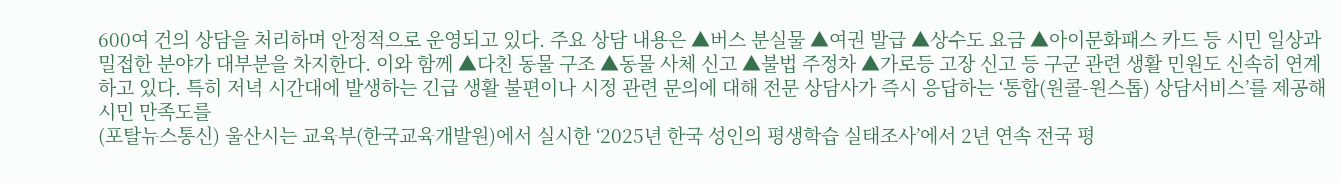600여 건의 상담을 처리하며 안정적으로 운영되고 있다. 주요 상담 내용은 ▲버스 분실물 ▲여권 발급 ▲상수도 요금 ▲아이문화패스 카드 등 시민 일상과 밀접한 분야가 대부분을 차지한다. 이와 함께 ▲다친 동물 구조 ▲동물 사체 신고 ▲불법 주정차 ▲가로등 고장 신고 등 구군 관련 생활 민원도 신속히 연계하고 있다. 특히 저녁 시간대에 발생하는 긴급 생활 불편이나 시정 관련 문의에 대해 전문 상담사가 즉시 응답하는 ‘통합(원콜-원스톱) 상담서비스’를 제공해 시민 만족도를
(포탈뉴스통신) 울산시는 교육부(한국교육개발원)에서 실시한 ‘2025년 한국 성인의 평생학습 실태조사’에서 2년 연속 전국 평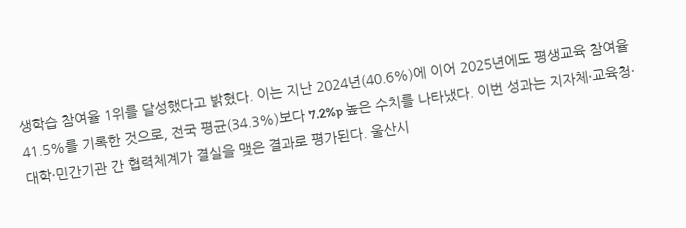생학습 참여율 1위를 달성했다고 밝혔다. 이는 지난 2024년(40.6%)에 이어 2025년에도 평생교육 참여율 41.5%를 기록한 것으로, 전국 평균(34.3%)보다 7.2%p 높은 수치를 나타냈다. 이번 성과는 지자체·교육청·대학·민간기관 간 협력체계가 결실을 맺은 결과로 평가된다. 울산시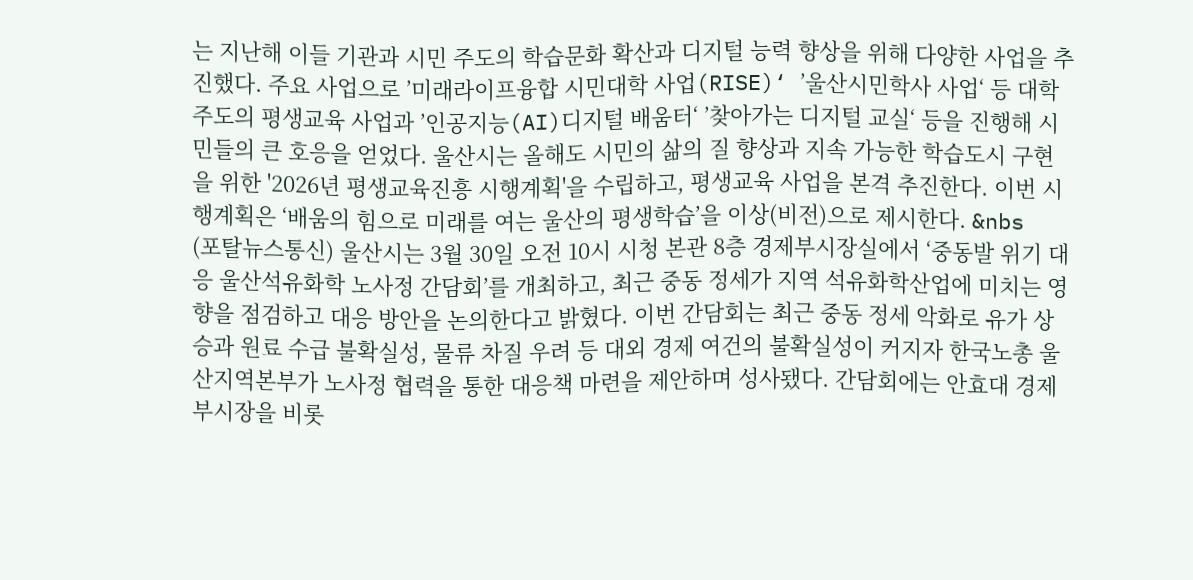는 지난해 이들 기관과 시민 주도의 학습문화 확산과 디지털 능력 향상을 위해 다양한 사업을 추진했다. 주요 사업으로 ’미래라이프융합 시민대학 사업(RISE)‘ ’울산시민학사 사업‘ 등 대학 주도의 평생교육 사업과 ’인공지능(AI)디지털 배움터‘ ’찾아가는 디지털 교실‘ 등을 진행해 시민들의 큰 호응을 얻었다. 울산시는 올해도 시민의 삶의 질 향상과 지속 가능한 학습도시 구현을 위한 '2026년 평생교육진흥 시행계획'을 수립하고, 평생교육 사업을 본격 추진한다. 이번 시행계획은 ‘배움의 힘으로 미래를 여는 울산의 평생학습’을 이상(비전)으로 제시한다. &nbs
(포탈뉴스통신) 울산시는 3월 30일 오전 10시 시청 본관 8층 경제부시장실에서 ‘중동발 위기 대응 울산석유화학 노사정 간담회’를 개최하고, 최근 중동 정세가 지역 석유화학산업에 미치는 영향을 점검하고 대응 방안을 논의한다고 밝혔다. 이번 간담회는 최근 중동 정세 악화로 유가 상승과 원료 수급 불확실성, 물류 차질 우려 등 대외 경제 여건의 불확실성이 커지자 한국노총 울산지역본부가 노사정 협력을 통한 대응책 마련을 제안하며 성사됐다. 간담회에는 안효대 경제부시장을 비롯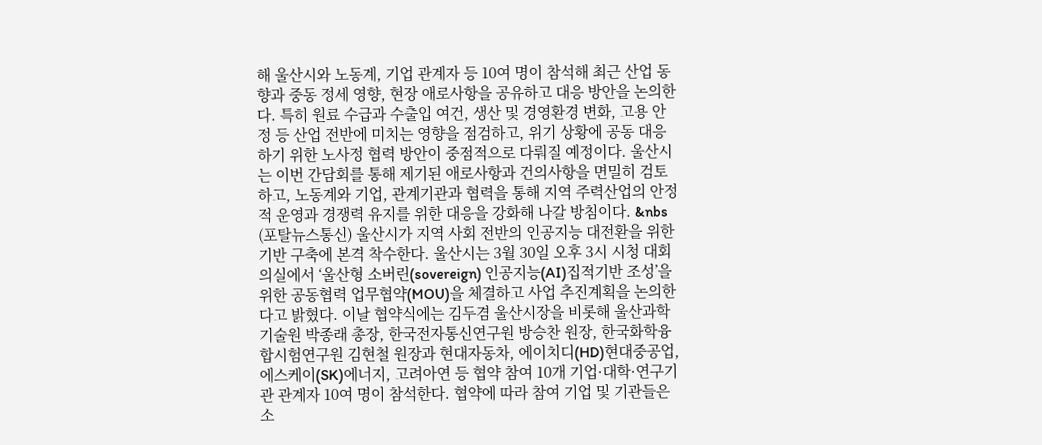해 울산시와 노동계, 기업 관계자 등 10여 명이 참석해 최근 산업 동향과 중동 정세 영향, 현장 애로사항을 공유하고 대응 방안을 논의한다. 특히 원료 수급과 수출입 여건, 생산 및 경영환경 변화, 고용 안정 등 산업 전반에 미치는 영향을 점검하고, 위기 상황에 공동 대응하기 위한 노사정 협력 방안이 중점적으로 다뤄질 예정이다. 울산시는 이번 간담회를 통해 제기된 애로사항과 건의사항을 면밀히 검토하고, 노동계와 기업, 관계기관과 협력을 통해 지역 주력산업의 안정적 운영과 경쟁력 유지를 위한 대응을 강화해 나갈 방침이다. &nbs
(포탈뉴스통신) 울산시가 지역 사회 전반의 인공지능 대전환을 위한 기반 구축에 본격 착수한다. 울산시는 3월 30일 오후 3시 시청 대회의실에서 ‘울산형 소버린(sovereign) 인공지능(AI)집적기반 조성’을 위한 공동협력 업무협약(MOU)을 체결하고 사업 추진계획을 논의한다고 밝혔다. 이날 협약식에는 김두겸 울산시장을 비롯해 울산과학기술원 박종래 총장, 한국전자통신연구원 방승찬 원장, 한국화학융합시험연구원 김현철 원장과 현대자동차, 에이치디(HD)현대중공업, 에스케이(SK)에너지, 고려아연 등 협약 참여 10개 기업·대학·연구기관 관계자 10여 명이 참석한다. 협약에 따라 참여 기업 및 기관들은 소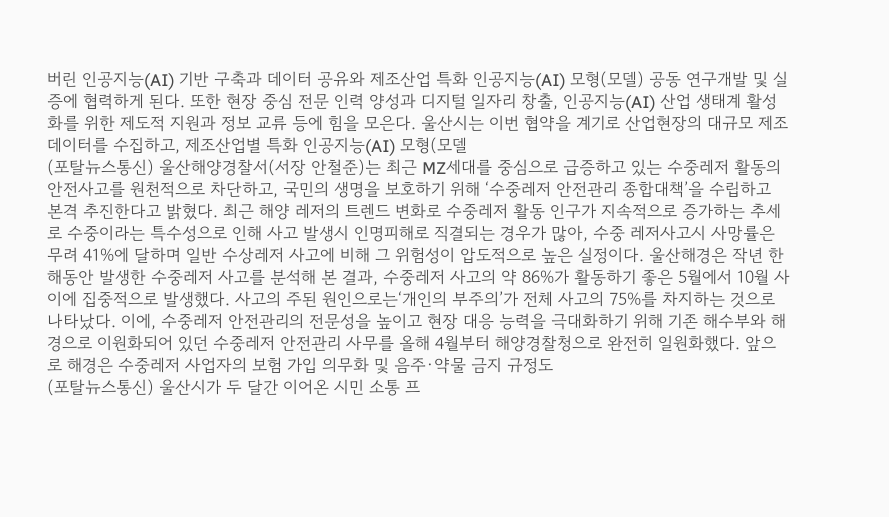버린 인공지능(AI) 기반 구축과 데이터 공유와 제조산업 특화 인공지능(AI) 모형(모델) 공동 연구개발 및 실증에 협력하게 된다. 또한 현장 중심 전문 인력 양성과 디지털 일자리 창출, 인공지능(AI) 산업 생태계 활성화를 위한 제도적 지원과 정보 교류 등에 힘을 모은다. 울산시는 이번 협약을 계기로 산업현장의 대규모 제조 데이터를 수집하고, 제조산업별 특화 인공지능(AI) 모형(모델
(포탈뉴스통신) 울산해양경찰서(서장 안철준)는 최근 MZ세대를 중심으로 급증하고 있는 수중레저 활동의 안전사고를 원천적으로 차단하고, 국민의 생명을 보호하기 위해 ‘수중레저 안전관리 종합대책’을 수립하고 본격 추진한다고 밝혔다. 최근 해양 레저의 트렌드 변화로 수중레저 활동 인구가 지속적으로 증가하는 추세로 수중이라는 특수성으로 인해 사고 발생시 인명피해로 직결되는 경우가 많아, 수중 레저사고시 사망률은 무려 41%에 달하며 일반 수상레저 사고에 비해 그 위험성이 압도적으로 높은 실정이다. 울산해경은 작년 한 해동안 발생한 수중레저 사고를 분석해 본 결과, 수중레저 사고의 약 86%가 활동하기 좋은 5월에서 10월 사이에 집중적으로 발생했다. 사고의 주된 원인으로는‘개인의 부주의’가 전체 사고의 75%를 차지하는 것으로 나타났다. 이에, 수중레저 안전관리의 전문성을 높이고 현장 대응 능력을 극대화하기 위해 기존 해수부와 해경으로 이원화되어 있던 수중레저 안전관리 사무를 올해 4월부터 해양경찰청으로 완전히 일원화했다. 앞으로 해경은 수중레저 사업자의 보험 가입 의무화 및 음주·약물 금지 규정도
(포탈뉴스통신) 울산시가 두 달간 이어온 시민 소통 프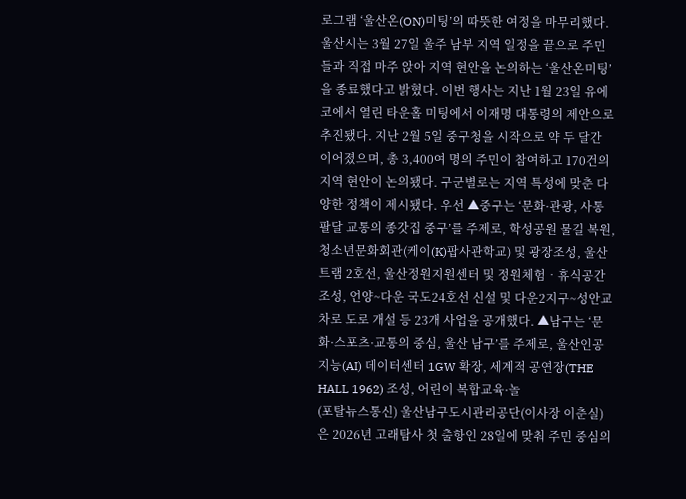로그램 ‘울산온(ON)미팅’의 따뜻한 여정을 마무리했다. 울산시는 3월 27일 울주 남부 지역 일정을 끝으로 주민들과 직접 마주 앉아 지역 현안을 논의하는 ‘울산온미팅’을 종료했다고 밝혔다. 이번 행사는 지난 1월 23일 유에코에서 열린 타운홀 미팅에서 이재명 대통령의 제안으로 추진됐다. 지난 2월 5일 중구청을 시작으로 약 두 달간 이어졌으며, 총 3,400여 명의 주민이 참여하고 170건의 지역 현안이 논의됐다. 구군별로는 지역 특성에 맞춘 다양한 정책이 제시됐다. 우선 ▲중구는 ‘문화·관광, 사통팔달 교통의 종갓집 중구’를 주제로, 학성공원 물길 복원, 청소년문화회관(케이(K)팝사관학교) 및 광장조성, 울산트램 2호선, 울산정원지원센터 및 정원체험‧휴식공간 조성, 언양~다운 국도24호선 신설 및 다운2지구~성안교차로 도로 개설 등 23개 사업을 공개했다. ▲남구는 ‘문화·스포츠·교통의 중심, 울산 남구’를 주제로, 울산인공지능(AI) 데이터센터 1GW 확장, 세계적 공연장(THE HALL 1962) 조성, 어린이 복합교육·놀
(포탈뉴스통신) 울산남구도시관리공단(이사장 이춘실)은 2026년 고래탐사 첫 출항인 28일에 맞춰 주민 중심의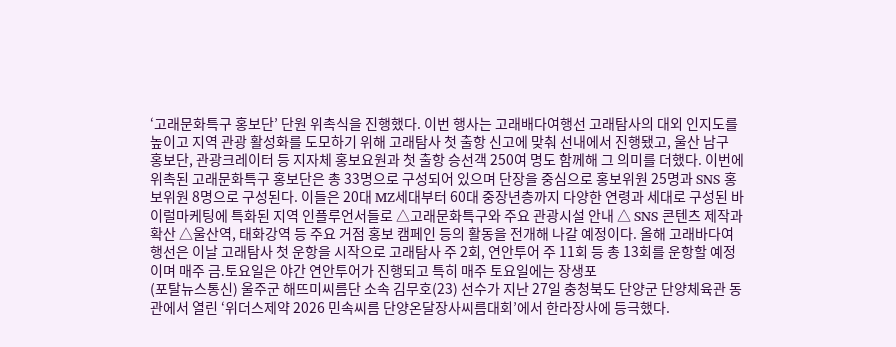‘고래문화특구 홍보단’ 단원 위촉식을 진행했다. 이번 행사는 고래배다여행선 고래탐사의 대외 인지도를 높이고 지역 관광 활성화를 도모하기 위해 고래탐사 첫 출항 신고에 맞춰 선내에서 진행됐고, 울산 남구 홍보단, 관광크레이터 등 지자체 홍보요원과 첫 출항 승선객 250여 명도 함께해 그 의미를 더했다. 이번에 위촉된 고래문화특구 홍보단은 총 33명으로 구성되어 있으며 단장을 중심으로 홍보위원 25명과 SNS 홍보위원 8명으로 구성된다. 이들은 20대 MZ세대부터 60대 중장년층까지 다양한 연령과 세대로 구성된 바이럴마케팅에 특화된 지역 인플루언서들로 △고래문화특구와 주요 관광시설 안내 △ SNS 콘텐츠 제작과 확산 △울산역, 태화강역 등 주요 거점 홍보 캠페인 등의 활동을 전개해 나갈 예정이다. 올해 고래바다여행선은 이날 고래탐사 첫 운항을 시작으로 고래탐사 주 2회, 연안투어 주 11회 등 총 13회를 운항할 예정이며 매주 금․토요일은 야간 연안투어가 진행되고 특히 매주 토요일에는 장생포
(포탈뉴스통신) 울주군 해뜨미씨름단 소속 김무호(23) 선수가 지난 27일 충청북도 단양군 단양체육관 동관에서 열린 ‘위더스제약 2026 민속씨름 단양온달장사씨름대회’에서 한라장사에 등극했다.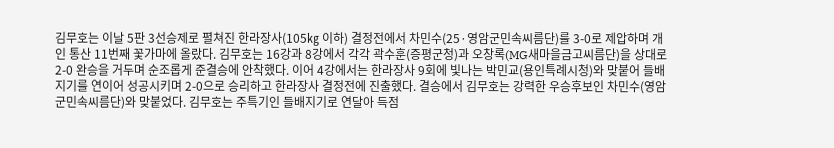김무호는 이날 5판 3선승제로 펼쳐진 한라장사(105㎏ 이하) 결정전에서 차민수(25·영암군민속씨름단)를 3-0로 제압하며 개인 통산 11번째 꽃가마에 올랐다. 김무호는 16강과 8강에서 각각 곽수훈(증평군청)과 오창록(MG새마을금고씨름단)을 상대로 2-0 완승을 거두며 순조롭게 준결승에 안착했다. 이어 4강에서는 한라장사 9회에 빛나는 박민교(용인특례시청)와 맞붙어 들배지기를 연이어 성공시키며 2-0으로 승리하고 한라장사 결정전에 진출했다. 결승에서 김무호는 강력한 우승후보인 차민수(영암군민속씨름단)와 맞붙었다. 김무호는 주특기인 들배지기로 연달아 득점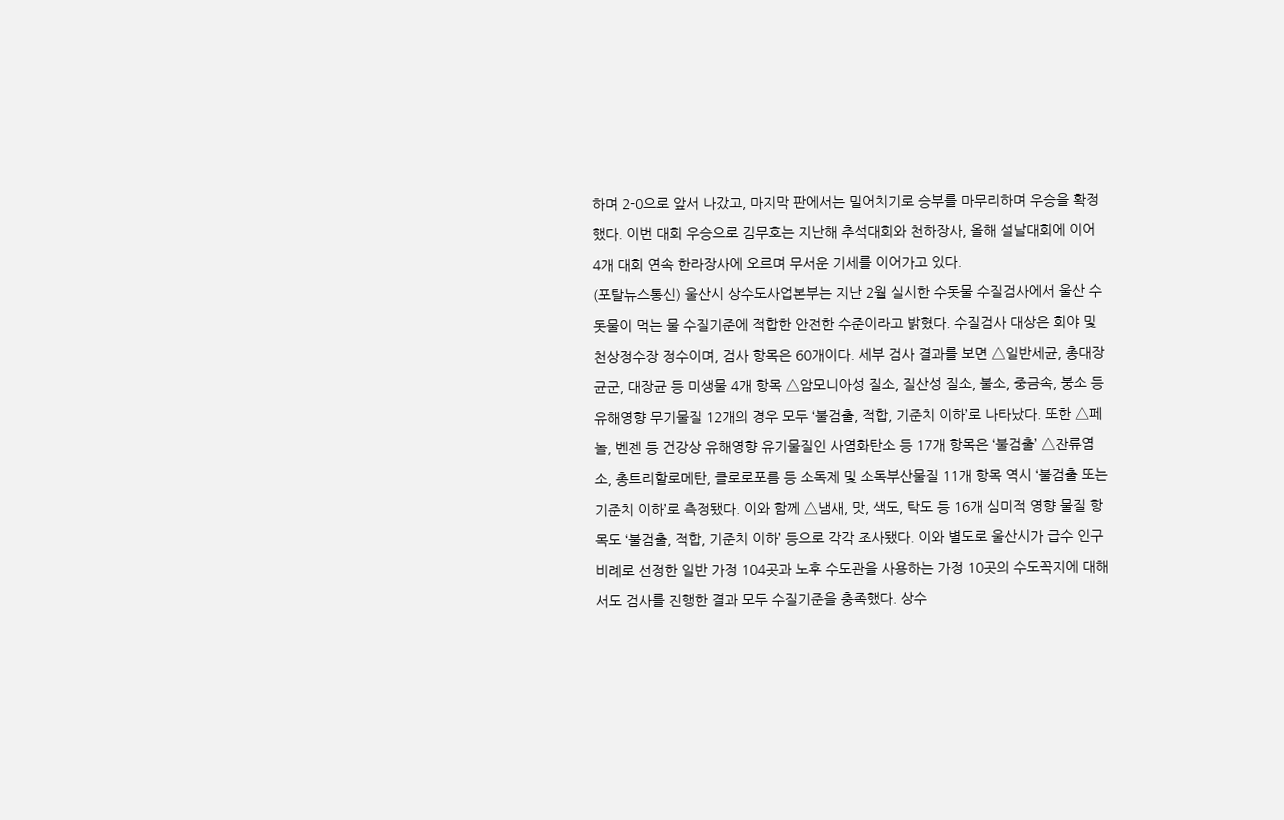하며 2-0으로 앞서 나갔고, 마지막 판에서는 밀어치기로 승부를 마무리하며 우승을 확정했다. 이번 대회 우승으로 김무호는 지난해 추석대회와 천하장사, 올해 설날대회에 이어 4개 대회 연속 한라장사에 오르며 무서운 기세를 이어가고 있다.
(포탈뉴스통신) 울산시 상수도사업본부는 지난 2월 실시한 수돗물 수질검사에서 울산 수돗물이 먹는 물 수질기준에 적합한 안전한 수준이라고 밝혔다. 수질검사 대상은 회야 및 천상정수장 정수이며, 검사 항목은 60개이다. 세부 검사 결과를 보면 △일반세균, 총대장균군, 대장균 등 미생물 4개 항목 △암모니아성 질소, 질산성 질소, 불소, 중금속, 붕소 등 유해영향 무기물질 12개의 경우 모두 ‘불검출, 적합, 기준치 이하’로 나타났다. 또한 △페놀, 벤젠 등 건강상 유해영향 유기물질인 사염화탄소 등 17개 항목은 ‘불검출’ △잔류염소, 총트리할로메탄, 클로로포름 등 소독제 및 소독부산물질 11개 항목 역시 ‘불검출 또는 기준치 이하’로 측정됐다. 이와 함께 △냄새, 맛, 색도, 탁도 등 16개 심미적 영향 물질 항목도 ‘불검출, 적합, 기준치 이하’ 등으로 각각 조사됐다. 이와 별도로 울산시가 급수 인구 비례로 선정한 일반 가정 104곳과 노후 수도관을 사용하는 가정 10곳의 수도꼭지에 대해서도 검사를 진행한 결과 모두 수질기준을 충족했다. 상수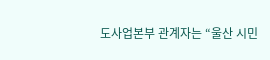도사업본부 관계자는 “울산 시민